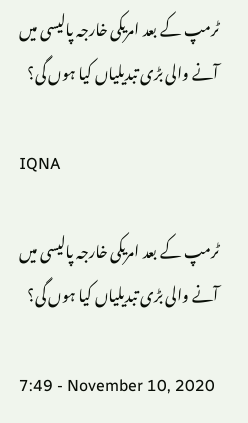ٹرمپ کے بعد امریکی خارجہ پالیسی میں آنے والی بڑی تبدیلیاں کیا ہوں گی؟

IQNA

ٹرمپ کے بعد امریکی خارجہ پالیسی میں آنے والی بڑی تبدیلیاں کیا ہوں گی؟

7:49 - November 10, 2020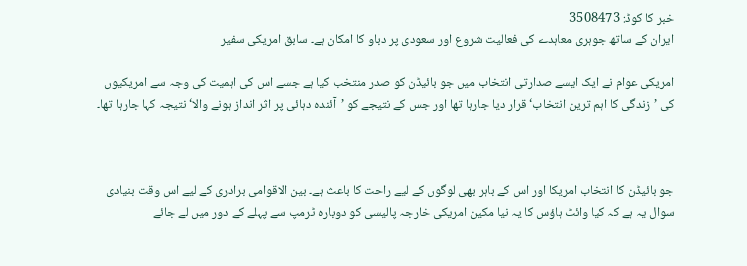خبر کا کوڈ: 3508473
ایران کے ساتھ جوہری معاہدے کی فعالیت شروع اور سعودی پر دباو کا امکان ہے۔ سابق امریکی سفیر

امریکی عوام نے ایک ایسے صدارتی انتخاب میں جو بائیڈن کو صدر منتخب کیا ہے جسے اس کی اہمیت کی وجہ سے امریکیوں کی ’زندگی کا اہم ترین انتخاب‘ قرار دیا جارہا تھا اور جس کے نتیجے کو ’آئندہ دہائی پر اثر انداز ہونے والا‘ نتیجہ کہا جارہا تھا۔



جو بائیڈن کا انتخاب امریکا اور اس کے باہر بھی لوگوں کے لیے راحت کا باعث ہے۔ بین الاقوامی برادری کے لیے اس وقت بنیادی سوال یہ ہے کہ کیا وائٹ ہاؤس کا یہ نیا مکین امریکی خارجہ پالیسی کو دوبارہ ٹرمپ سے پہلے کے دور میں لے جائے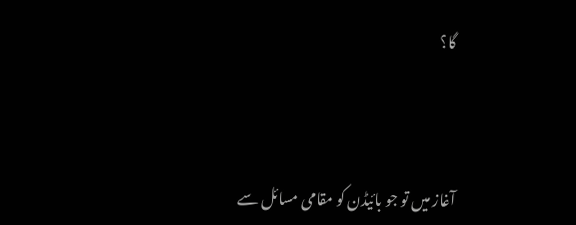گا؟



آغاز میں تو جو بائیڈن کو مقامی مسائل سے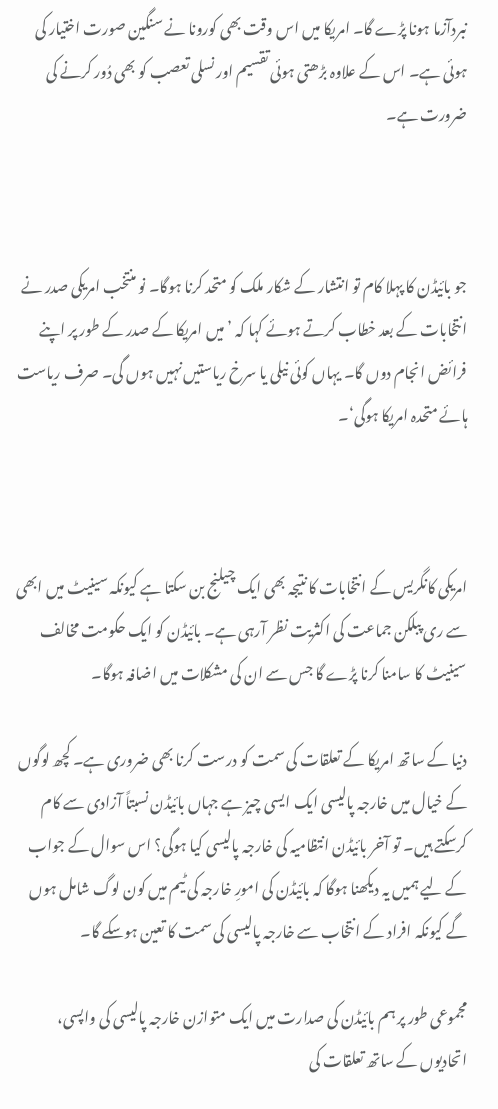نبردآزما ہونا پڑے گا۔ امریکا میں اس وقت بھی کورونا نے سنگین صورت اختیار کی ہوئی ہے۔ اس کے علاوہ بڑھتی ہوئی تقسیم اور نسلی تعصب کو بھی دُور کرنے کی ضرورت ہے۔



جو بائیڈن کا پہلا کام تو انتشار کے شکار ملک کو متحد کرنا ہوگا۔ نو منتخب امریکی صدر نے انتخابات کے بعد خطاب کرتے ہوئے کہا کہ ’میں امریکا کے صدر کے طور پر اپنے فرائض انجام دوں گا۔ یہاں کوئی نیلی یا سرخ ریاستیں نہیں ہوں گی۔ صرف ریاست ہائے متحدہ امریکا ہوگی‘۔



امریکی کانگریس کے انتخابات کا نتیجہ بھی ایک چیلنج بن سکتا ہے کیونکہ سینیٹ میں ابھی سے ری پبلکن جماعت کی اکثریت نظر آرہی ہے۔ بائیڈن کو ایک حکومت مخالف سینیٹ کا سامنا کرنا پڑے گا جس سے ان کی مشکلات میں اضافہ ہوگا۔

دنیا کے ساتھ امریکا کے تعلقات کی سمت کو درست کرنا بھی ضروری ہے۔ کچھ لوگوں کے خیال میں خارجہ پالیسی ایک ایسی چیز ہے جہاں بائیڈن نسبتاً آزادی سے کام کرسکتے ہیں۔ تو آخر بائیڈن انتظامیہ کی خارجہ پالیسی کیا ہوگی؟ اس سوال کے جواب کے لیے ہمیں یہ دیکھنا ہوگا کہ بائیڈن کی امورِ خارجہ کی ٹیم میں کون لوگ شامل ہوں گے کیونکہ افراد کے انتخاب سے خارجہ پالیسی کی سمت کا تعین ہوسکے گا۔

مجموعی طور پر ہم بائیڈن کی صدارت میں ایک متوازن خارجہ پالیسی کی واپسی، اتحادیوں کے ساتھ تعلقات کی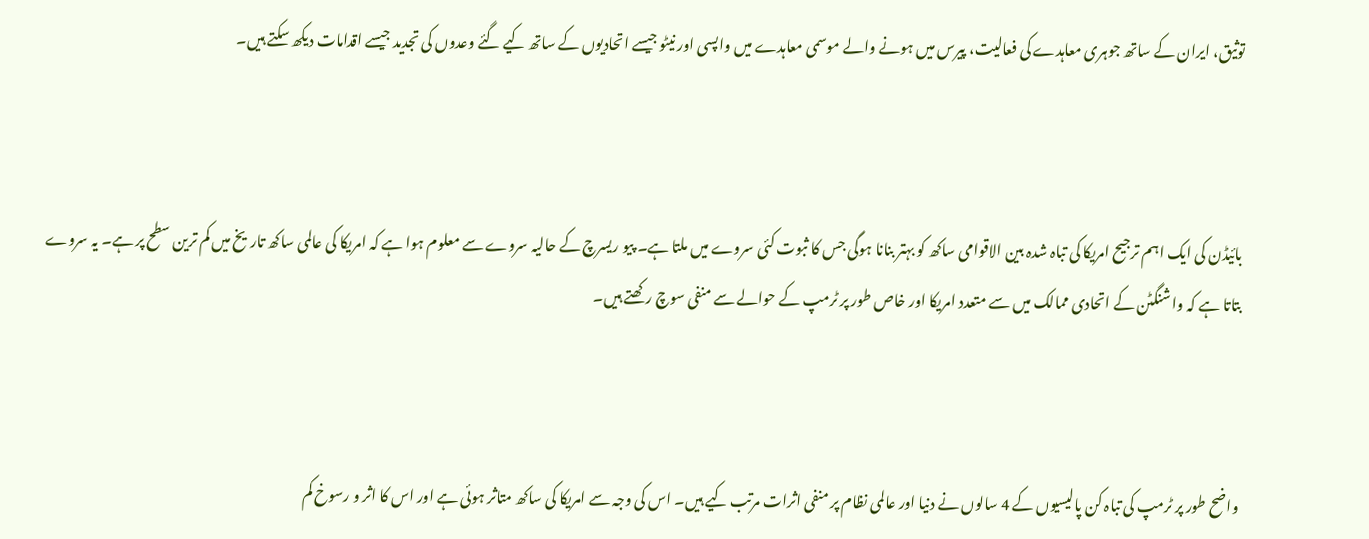توثیق، ایران کے ساتھ جوہری معاہدے کی فعالیت، پیرس میں ہونے والے موسمی معاہدے میں واپسی اور نیٹو جیسے اتحادیوں کے ساتھ کیے گئے وعدوں کی تجدید جیسے اقدامات دیکھ سکتے ہیں۔



بائیڈن کی ایک اہم ترجیح امریکا کی تباہ شدہ بین الاقوامی ساکھ کو بہتر بنانا ہوگی جس کا ثبوت کئی سروے میں ملتا ہے۔ پیو ریسرچ کے حالیہ سروے سے معلوم ہوا ہے کہ امریکا کی عالمی ساکھ تاریخ میں کم ترین سطح پر ہے۔ یہ سروے بتاتا ہے کہ واشنگٹن کے اتحادی ممالک میں سے متعدد امریکا اور خاص طور پر ٹرمپ کے حوالے سے منفی سوچ رکھتے ہیں۔



واضح طور پر ٹرمپ کی تباہ کن پالیسیوں کے 4 سالوں نے دنیا اور عالمی نظام پر منفی اثرات مرتب کیے ہیں۔ اس کی وجہ سے امریکا کی ساکھ متاثر ہوئی ہے اور اس کا اثر و رسوخ کم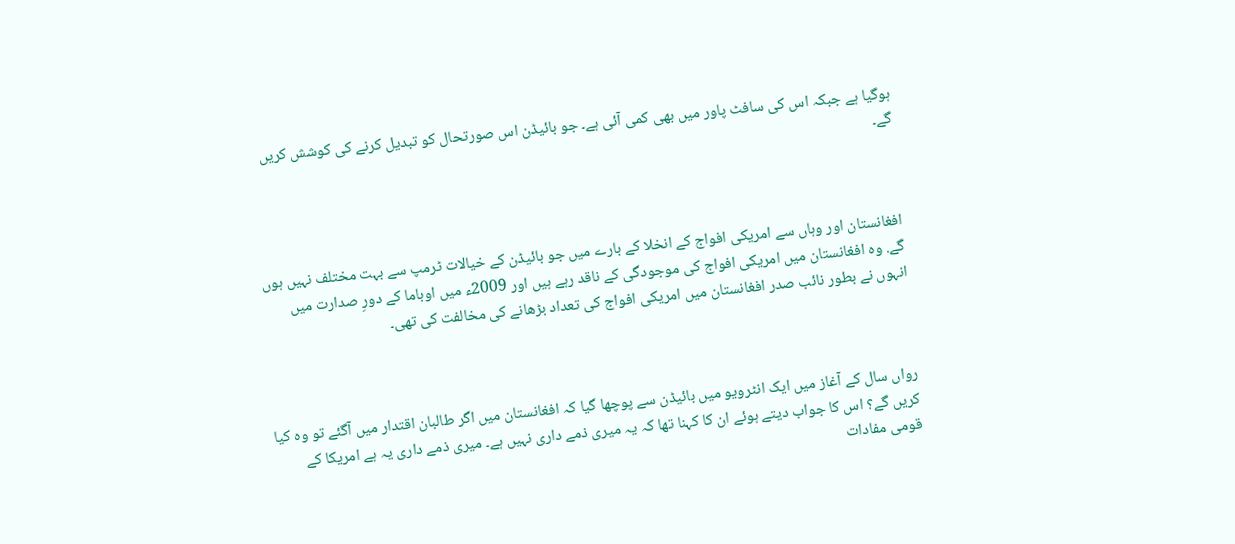ہوگیا ہے جبکہ اس کی سافٹ پاور میں بھی کمی آئی ہے۔ جو بائیڈن اس صورتحال کو تبدیل کرنے کی کوشش کریں گے۔



افغانستان اور وہاں سے امریکی افواج کے انخلا کے بارے میں جو بائیڈن کے خیالات ٹرمپ سے بہت مختلف نہیں ہوں گے. وہ افغانستان میں امریکی افواج کی موجودگی کے ناقد رہے ہیں اور 2009ء میں اوباما کے دورِ صدارت میں انہوں نے بطور نائب صدر افغانستان میں امریکی افواج کی تعداد بڑھانے کی مخالفت کی تھی۔



رواں سال کے آغاز میں ایک انٹرویو میں بائیڈن سے پوچھا گیا کہ افغانستان میں اگر طالبان اقتدار میں آگئے تو وہ کیا کریں گے؟ اس کا جواب دیتے ہوئے ان کا کہنا تھا کہ یہ میری ذمے داری نہیں ہے۔ میری ذمے داری یہ ہے امریکا کے قومی مفادات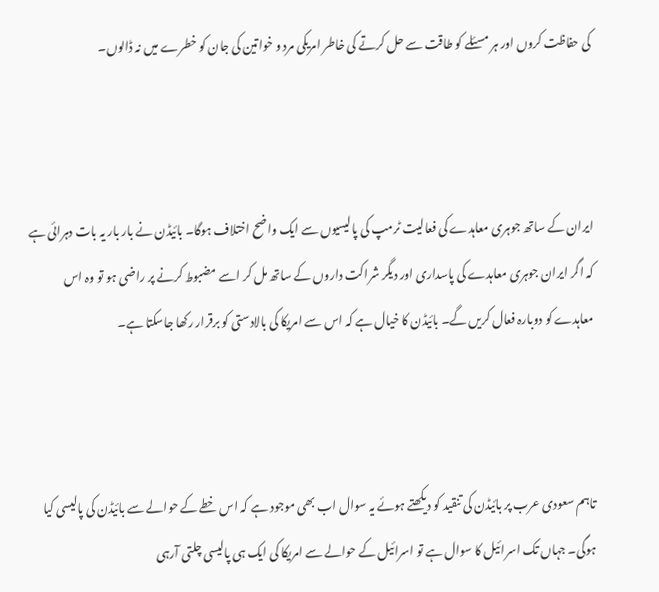کی حفاظت کروں اور ہر مسئلے کو طاقت سے حل کرتے کی خاطر امریکی مرد و خواتین کی جان کو خطرے میں نہ ڈالوں۔



ایران کے ساتھ جوہری معاہدے کی فعالیت ٹرمپ کی پالیسیوں سے ایک واضح اختلاف ہوگا۔ بائیڈن نے بار بار یہ بات دہرائی ہے کہ اگر ایران جوہری معاہدے کی پاسداری اور دیگر شراکت داروں کے ساتھ مل کر اسے مضبوط کرنے پر راضی ہو تو وہ اس معاہدے کو دوبارہ فعال کریں گے۔ بائیڈن کا خیال ہے کہ اس سے امریکا کی بالادستی کو برقرار رکھا جاسکتا ہے۔



تاہم سعودی عرب پر بائیڈن کی تنقید کو دیکھتے ہوئے یہ سوال اب بھی موجود ہے کہ اس خطے کے حوالے سے بائیڈن کی پالیسی کیا ہوگی۔ جہاں تک اسرائیل کا سوال ہے تو اسرائیل کے حوالے سے امریکا کی ایک ہی پالیسی چلتی آرہی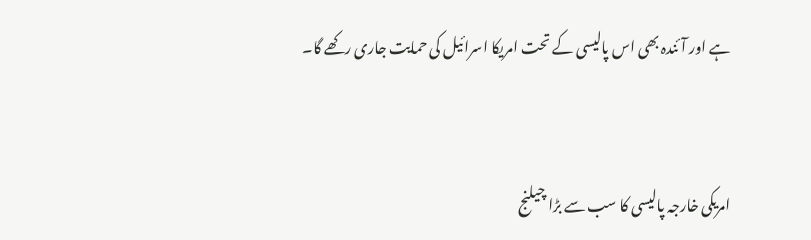ہے اور آئندہ بھی اس پالیسی کے تحت امریکا اسرائیل کی حمایت جاری رکھے گا۔



امریکی خارجہ پالیسی کا سب سے بڑا چیلنج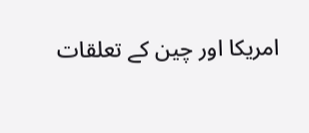امریکا اور چین کے تعلقات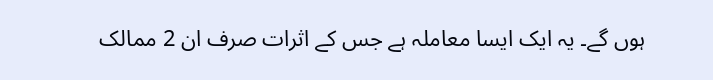ہوں گے۔ یہ ایک ایسا معاملہ ہے جس کے اثرات صرف ان 2 ممالک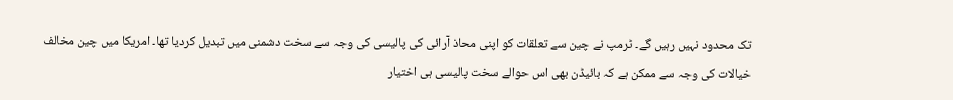تک محدود نہیں رہیں گے۔ ٹرمپ نے چین سے تعلقات کو اپنی محاذ آرائی کی پالیسی کی وجہ سے سخت دشمنی میں تبدیل کردیا تھا۔ امریکا میں چین مخالف خیالات کی وجہ سے ممکن ہے کہ بائیڈن بھی اس حوالے سخت پالیسی ہی اختیار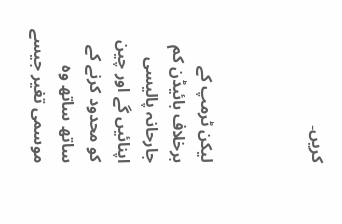کریں۔



لیکن ٹرمپ کے برخلاف بائیڈن کم جارحانہ پالیسی اپنائیں گے اور چین کو محدود کرنے کے ساتھ ساتھ وہ موسمی تغیر جیسے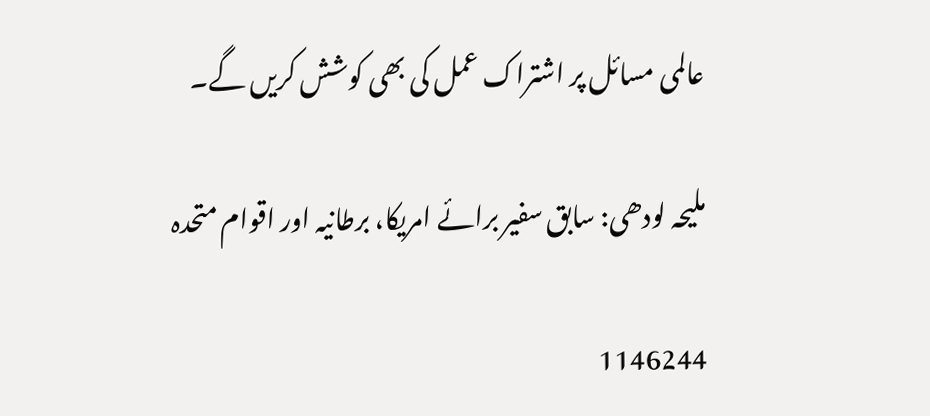عالمی مسائل پر اشتراک عمل کی بھی کوشش کریں گے۔

ملیحہ لودھی: سابق سفیر برائے امریکا، برطانیہ اور اقوام متحدہ

1146244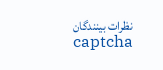نظرات بینندگان
captcha